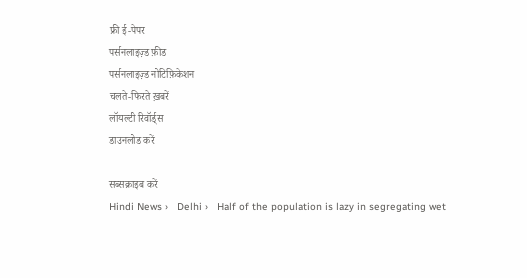फ्री ई-पेपर
पर्सनलाइज़्ड फ़ीड
पर्सनलाइज़्ड नोटिफ़िकेशन
चलते-फिरते ख़बरें
लॉयल्टी रिवॉर्ड्स
डाउनलोड करें

सब्सक्राइब करें
Hindi News ›   Delhi ›   Half of the population is lazy in segregating wet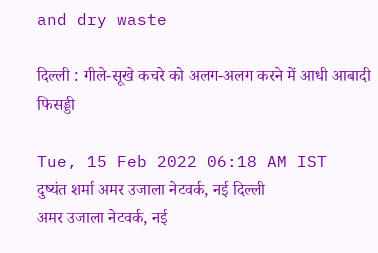and dry waste

दिल्ली : गीले-सूखे कचरे को अलग-अलग करने में आधी आबादी फिसड्डी

Tue, 15 Feb 2022 06:18 AM IST
दुष्यंत शर्मा अमर उजाला नेटवर्क, नई दिल्ली
अमर उजाला नेटवर्क, नई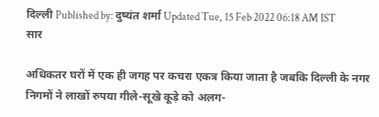दिल्ली Published by: दुष्यंत शर्मा Updated Tue, 15 Feb 2022 06:18 AM IST
सार

अधिकतर घरों में एक ही जगह पर कचरा एकत्र किया जाता है जबकि दिल्ली के नगर निगमों ने लाखों रुपया गीले-सूखे कूड़े को अलग-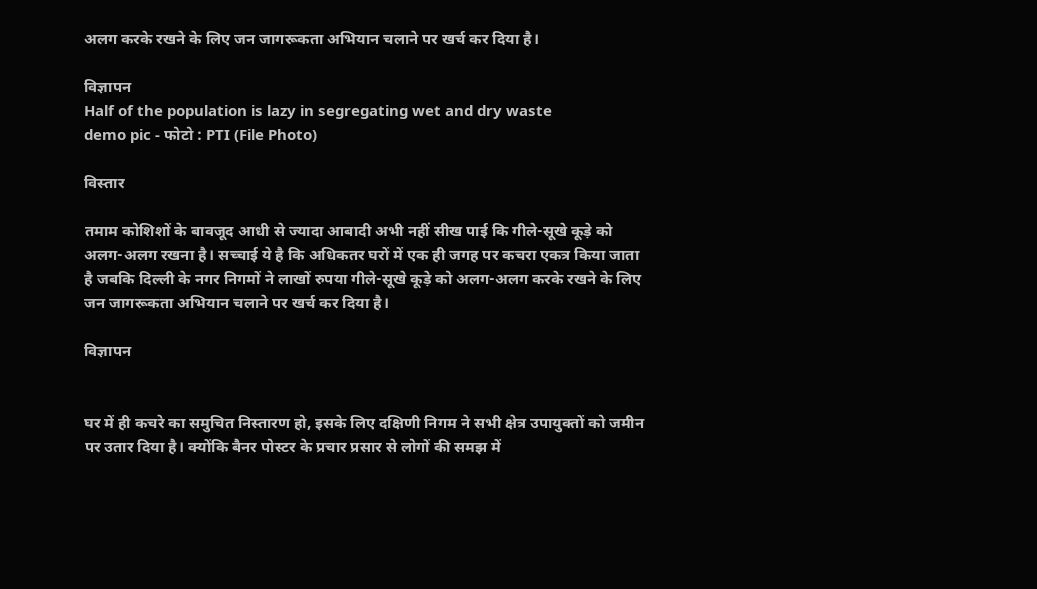अलग करके रखने के लिए जन जागरूकता अभियान चलाने पर खर्च कर दिया है।

विज्ञापन
Half of the population is lazy in segregating wet and dry waste
demo pic - फोटो : PTI (File Photo)

विस्तार

तमाम कोशिशों के बावजूद आधी से ज्यादा आबादी अभी नहीं सीख पाई कि गीले-सूखे कूड़े को अलग-अलग रखना है। सच्चाई ये है कि अधिकतर घरों में एक ही जगह पर कचरा एकत्र किया जाता है जबकि दिल्ली के नगर निगमों ने लाखों रुपया गीले-सूखे कूड़े को अलग-अलग करके रखने के लिए जन जागरूकता अभियान चलाने पर खर्च कर दिया है।

विज्ञापन


घर में ही कचरे का समुचित निस्तारण हो, इसके लिए दक्षिणी निगम ने सभी क्षेत्र उपायुक्तों को जमीन पर उतार दिया है। क्योंकि बैनर पोस्टर के प्रचार प्रसार से लोगों की समझ में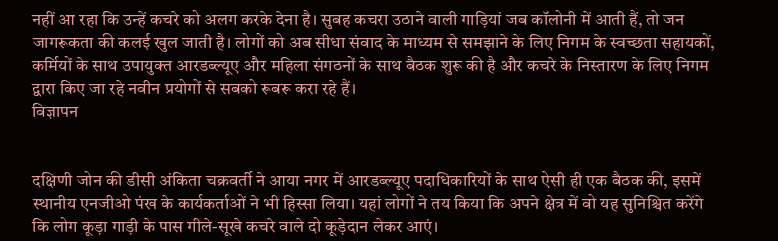नहीं आ रहा कि उन्हें कचरे को अलग करके देना है। सुबह कचरा उठाने वाली गाड़ियां जब कॉलोनी में आती हैं, तो जन जागरूकता की कलई खुल जाती है। लोगों को अब सीधा संवाद के माध्यम से समझाने के लिए निगम के स्वच्छता सहायकों, कर्मियों के साथ उपायुक्त आरडब्ल्यूए और महिला संगठनों के साथ बैठक शुरू की है और कचरे के निस्तारण के लिए निगम द्वारा किए जा रहे नवीन प्रयोगों से सबको रूबरू करा रहे हैं।
विज्ञापन


दक्षिणी जोन की डीसी अंकिता चक्रवर्ती ने आया नगर में आरडब्ल्यूए पदाधिकारियों के साथ ऐसी ही एक बैठक की, इसमें स्थानीय एनजीओ पंख के कार्यकर्ताओं ने भी हिस्सा लिया। यहां लोगों ने तय किया कि अपने क्षेत्र में वो यह सुनिश्चित करेंगे कि लोग कूड़ा गाड़ी के पास गीले-सूखे कचरे वाले दो कूड़ेदान लेकर आएं।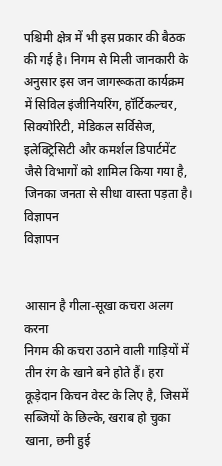पश्चिमी क्षेत्र में भी इस प्रकार की बैठक की गई है। निगम से मिली जानकारी के अनुसार इस जन जागरूकता कार्यक्रम में सिविल इंजीनियरिंग, हॉर्टिकल्चर, सिक्योरिटी, मेडिकल सर्विसेज, इलेक्ट्रिसिटी और कमर्शल डिपार्टमेंट जैसे विभागों को शामिल किया गया है, जिनका जनता से सीधा वास्ता पड़ता है।
विज्ञापन
विज्ञापन


आसान है गीला-सूखा कचरा अलग करना
निगम की कचरा उठाने वाली गाड़ियों में तीन रंग के खाने बने होते हैं। हरा कूड़ेदान किचन वेस्ट के लिए है, जिसमें सब्जियों के छिल्के, खराब हो चुका खाना, छनी हुई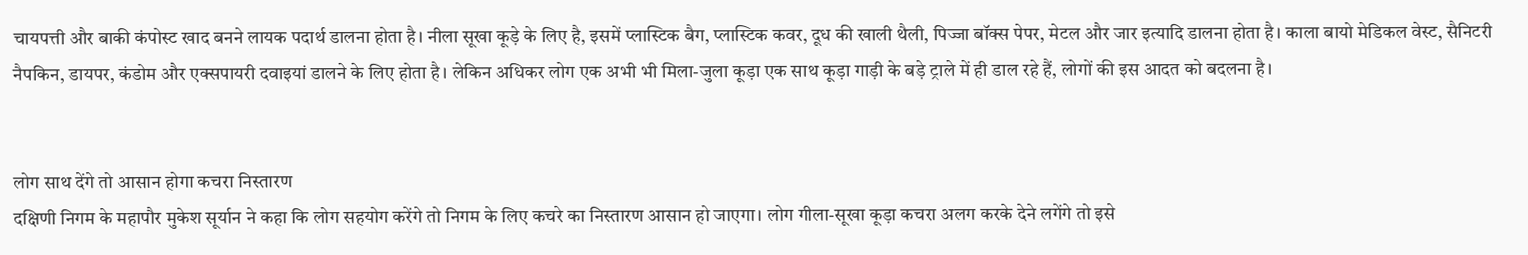चायपत्ती और बाकी कंपोस्ट खाद बनने लायक पदार्थ डालना होता है। नीला सूखा कूड़े के लिए है, इसमें प्लास्टिक बैग, प्लास्टिक कवर, दूध की खाली थैली, पिज्जा बॉक्स पेपर, मेटल और जार इत्यादि डालना होता है। काला बायो मेडिकल वेस्ट, सैनिटरी नैपकिन, डायपर, कंडोम और एक्सपायरी दवाइयां डालने के लिए होता है। लेकिन अधिकर लोग एक अभी भी मिला-जुला कूड़ा एक साथ कूड़ा गाड़ी के बड़े ट्राले में ही डाल रहे हैं, लोगों की इस आदत को बदलना है।


लोग साथ देंगे तो आसान होगा कचरा निस्तारण
दक्षिणी निगम के महापौर मुकेश सूर्यान ने कहा कि लोग सहयोग करेंगे तो निगम के लिए कचरे का निस्तारण आसान हो जाएगा। लोग गीला-सूखा कूड़ा कचरा अलग करके देने लगेंगे तो इसे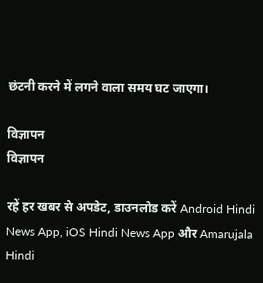छंटनी करने में लगने वाला समय घट जाएगा।

विज्ञापन
विज्ञापन

रहें हर खबर से अपडेट, डाउनलोड करें Android Hindi News App, iOS Hindi News App और Amarujala Hindi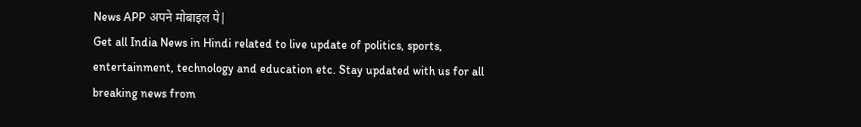News APP अपने मोबाइल पे|
Get all India News in Hindi related to live update of politics, sports, entertainment, technology and education etc. Stay updated with us for all breaking news from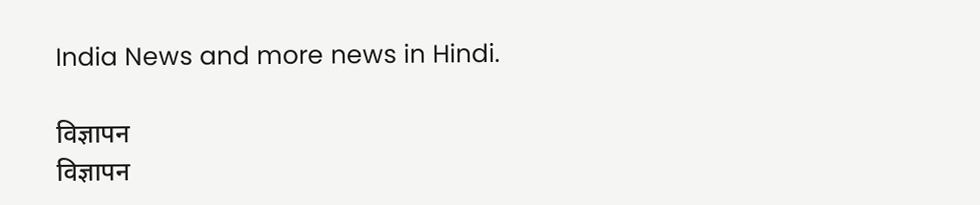India News and more news in Hindi.

विज्ञापन
विज्ञापन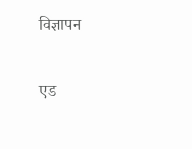विज्ञापन

एड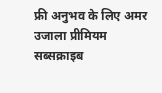फ्री अनुभव के लिए अमर उजाला प्रीमियम सब्सक्राइब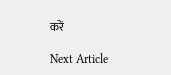करें

Next Article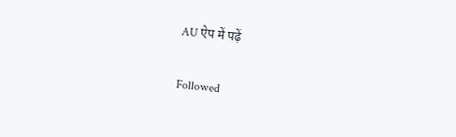AU ऐप में पढ़ें

Followed